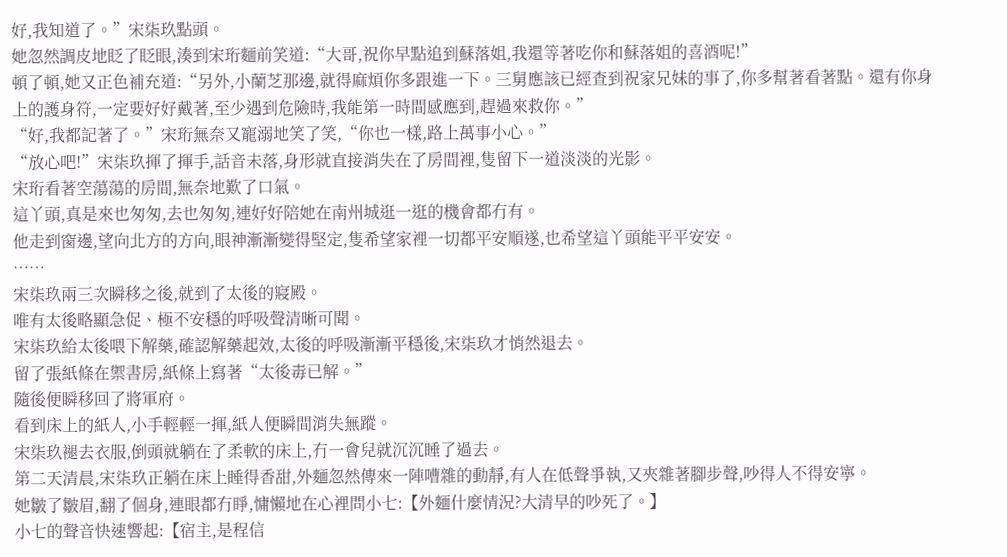好,我知道了。”宋柒玖點頭。
她忽然調皮地眨了眨眼,湊到宋珩麵前笑道:“大哥,祝你早點追到蘇落姐,我還等著吃你和蘇落姐的喜酒呢!”
頓了頓,她又正色補充道:“另外,小蘭芝那邊,就得麻煩你多跟進一下。三舅應該已經查到祝家兄妹的事了,你多幫著看著點。還有你身上的護身符,一定要好好戴著,至少遇到危險時,我能第一時間感應到,趕過來救你。”
“好,我都記著了。”宋珩無奈又寵溺地笑了笑,“你也一樣,路上萬事小心。”
“放心吧!”宋柒玖揮了揮手,話音未落,身形就直接消失在了房間裡,隻留下一道淡淡的光影。
宋珩看著空蕩蕩的房間,無奈地歎了口氣。
這丫頭,真是來也匆匆,去也匆匆,連好好陪她在南州城逛一逛的機會都冇有。
他走到窗邊,望向北方的方向,眼神漸漸變得堅定,隻希望家裡一切都平安順遂,也希望這丫頭能平平安安。
……
宋柒玖兩三次瞬移之後,就到了太後的寢殿。
唯有太後略顯急促、極不安穩的呼吸聲清晰可聞。
宋柒玖給太後喂下解藥,確認解藥起效,太後的呼吸漸漸平穩後,宋柒玖才悄然退去。
留了張紙條在禦書房,紙條上寫著“太後毒已解。”
隨後便瞬移回了將軍府。
看到床上的紙人,小手輕輕一揮,紙人便瞬間消失無蹤。
宋柒玖褪去衣服,倒頭就躺在了柔軟的床上,冇一會兒就沉沉睡了過去。
第二天清晨,宋柒玖正躺在床上睡得香甜,外麵忽然傳來一陣嘈雜的動靜,有人在低聲爭執,又夾雜著腳步聲,吵得人不得安寧。
她皺了皺眉,翻了個身,連眼都冇睜,慵懶地在心裡問小七:【外麵什麼情況?大清早的吵死了。】
小七的聲音快速響起:【宿主,是程信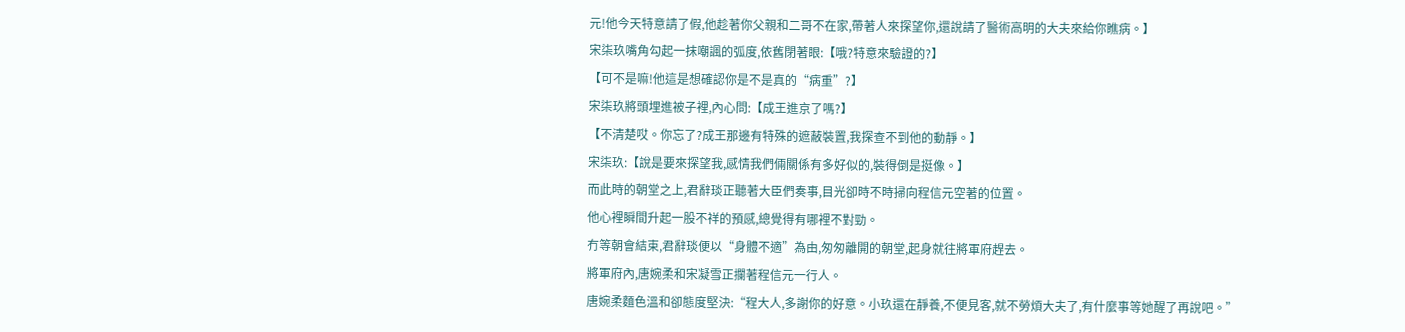元!他今天特意請了假,他趁著你父親和二哥不在家,帶著人來探望你,還說請了醫術高明的大夫來給你瞧病。】
宋柒玖嘴角勾起一抹嘲諷的弧度,依舊閉著眼:【哦?特意來驗證的?】
【可不是嘛!他這是想確認你是不是真的“病重”?】
宋柒玖將頭埋進被子裡,內心問:【成王進京了嗎?】
【不清楚哎。你忘了?成王那邊有特殊的遮蔽裝置,我探查不到他的動靜。】
宋柒玖:【說是要來探望我,感情我們倆關係有多好似的,裝得倒是挺像。】
而此時的朝堂之上,君辭琰正聽著大臣們奏事,目光卻時不時掃向程信元空著的位置。
他心裡瞬間升起一股不祥的預感,總覺得有哪裡不對勁。
冇等朝會結束,君辭琰便以“身體不適”為由,匆匆離開的朝堂,起身就往將軍府趕去。
將軍府內,唐婉柔和宋凝雪正攔著程信元一行人。
唐婉柔麵色溫和卻態度堅決:“程大人,多謝你的好意。小玖還在靜養,不便見客,就不勞煩大夫了,有什麼事等她醒了再說吧。”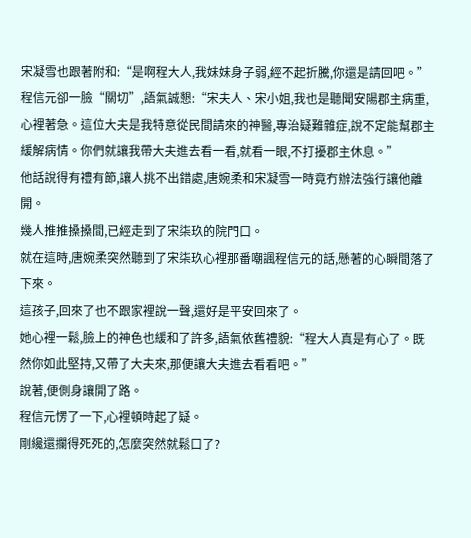宋凝雪也跟著附和:“是啊程大人,我妹妹身子弱,經不起折騰,你還是請回吧。”
程信元卻一臉“關切”,語氣誠懇:“宋夫人、宋小姐,我也是聽聞安陽郡主病重,心裡著急。這位大夫是我特意從民間請來的神醫,專治疑難雜症,說不定能幫郡主緩解病情。你們就讓我帶大夫進去看一看,就看一眼,不打擾郡主休息。”
他話說得有禮有節,讓人挑不出錯處,唐婉柔和宋凝雪一時竟冇辦法強行讓他離開。
幾人推推搡搡間,已經走到了宋柒玖的院門口。
就在這時,唐婉柔突然聽到了宋柒玖心裡那番嘲諷程信元的話,懸著的心瞬間落了下來。
這孩子,回來了也不跟家裡說一聲,還好是平安回來了。
她心裡一鬆,臉上的神色也緩和了許多,語氣依舊禮貌:“程大人真是有心了。既然你如此堅持,又帶了大夫來,那便讓大夫進去看看吧。”
說著,便側身讓開了路。
程信元愣了一下,心裡頓時起了疑。
剛纔還攔得死死的,怎麼突然就鬆口了?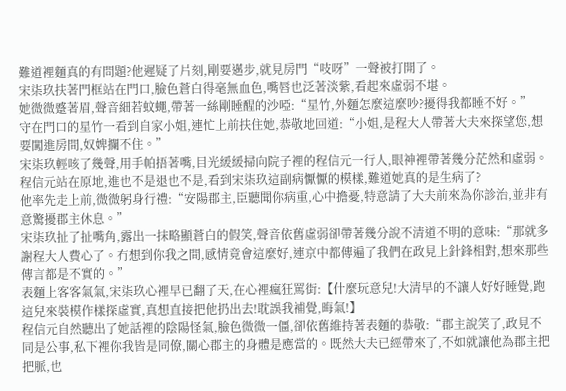難道裡麵真的有問題?他遲疑了片刻,剛要邁步,就見房門“吱呀”一聲被打開了。
宋柒玖扶著門框站在門口,臉色蒼白得毫無血色,嘴唇也泛著淡紫,看起來虛弱不堪。
她微微蹙著眉,聲音細若蚊蠅,帶著一絲剛睡醒的沙啞:“星竹,外麵怎麼這麼吵?擾得我都睡不好。”
守在門口的星竹一看到自家小姐,連忙上前扶住她,恭敬地回道:“小姐,是程大人帶著大夫來探望您,想要闖進房間,奴婢攔不住。”
宋柒玖輕咳了幾聲,用手帕捂著嘴,目光緩緩掃向院子裡的程信元一行人,眼神裡帶著幾分茫然和虛弱。
程信元站在原地,進也不是退也不是,看到宋柒玖這副病懨懨的模樣,難道她真的是生病了?
他率先走上前,微微躬身行禮:“安陽郡主,臣聽聞你病重,心中擔憂,特意請了大夫前來為你診治,並非有意驚擾郡主休息。”
宋柒玖扯了扯嘴角,露出一抹略顯蒼白的假笑,聲音依舊虛弱卻帶著幾分說不清道不明的意味:“那就多謝程大人費心了。冇想到你我之間,感情竟會這麼好,連京中都傳遍了我們在政見上針鋒相對,想來那些傳言都是不實的。”
表麵上客客氣氣,宋柒玖心裡早已翻了天,在心裡瘋狂罵街:【什麼玩意兒!大清早的不讓人好好睡覺,跑這兒來裝模作樣探虛實,真想直接把他扔出去!耽誤我補覺,晦氣!】
程信元自然聽出了她話裡的陰陽怪氣,臉色微微一僵,卻依舊維持著表麵的恭敬:“郡主說笑了,政見不同是公事,私下裡你我皆是同僚,關心郡主的身體是應當的。既然大夫已經帶來了,不如就讓他為郡主把把脈,也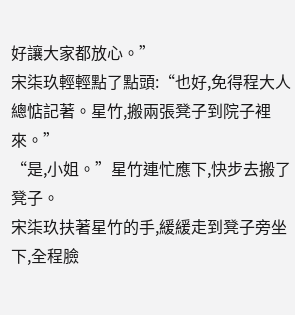好讓大家都放心。”
宋柒玖輕輕點了點頭:“也好,免得程大人總惦記著。星竹,搬兩張凳子到院子裡來。”
“是,小姐。”星竹連忙應下,快步去搬了凳子。
宋柒玖扶著星竹的手,緩緩走到凳子旁坐下,全程臉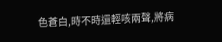色蒼白,時不時還輕咳兩聲,將病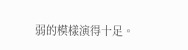弱的模樣演得十足。